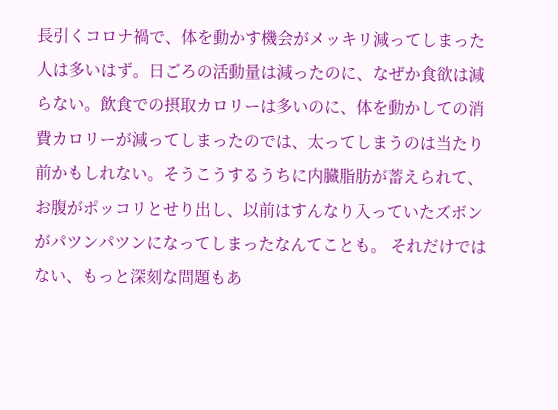長引くコロナ禍で、体を動かす機会がメッキリ減ってしまった人は多いはず。日ごろの活動量は減ったのに、なぜか食欲は減らない。飲食での摂取カロリーは多いのに、体を動かしての消費カロリーが減ってしまったのでは、太ってしまうのは当たり前かもしれない。そうこうするうちに内臓脂肪が蓄えられて、お腹がポッコリとせり出し、以前はすんなり入っていたズボンがパツンパツンになってしまったなんてことも。 それだけではない、もっと深刻な問題もあ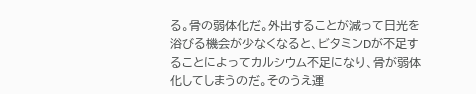る。骨の弱体化だ。外出することが減って日光を浴びる機会が少なくなると、ビタミンDが不足することによってカルシウム不足になり、骨が弱体化してしまうのだ。そのうえ運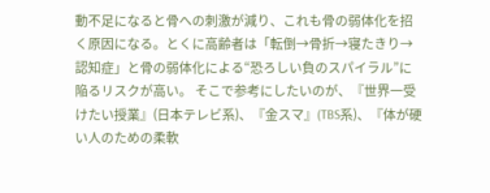動不足になると骨への刺激が減り、これも骨の弱体化を招く原因になる。とくに高齢者は「転倒→骨折→寝たきり→認知症」と骨の弱体化による“恐ろしい負のスパイラル”に陥るリスクが高い。 そこで参考にしたいのが、『世界一受けたい授業』(日本テレビ系)、『金スマ』(TBS系)、『体が硬い人のための柔軟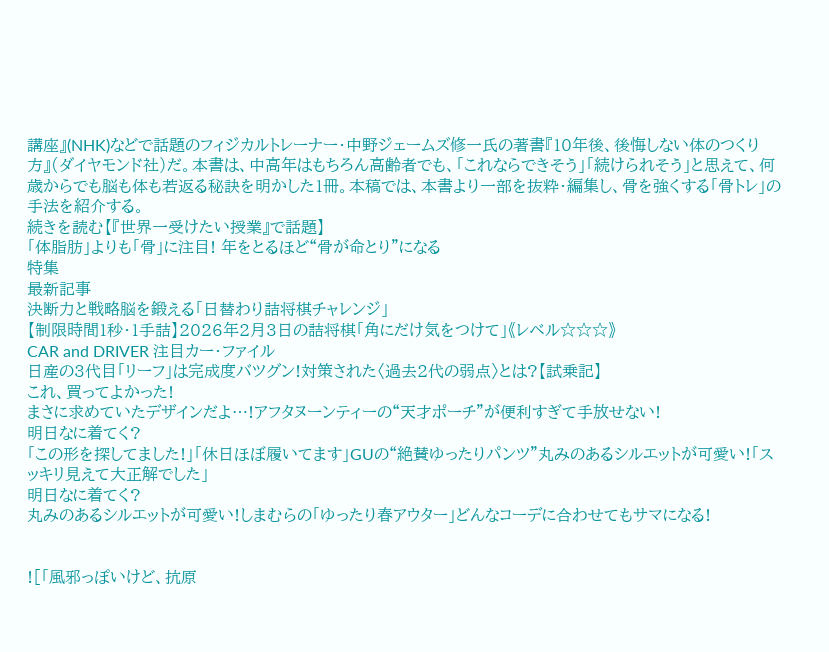講座』(NHK)などで話題のフィジカルトレーナー・中野ジェームズ修一氏の著書『10年後、後悔しない体のつくり方』(ダイヤモンド社)だ。本書は、中高年はもちろん高齢者でも、「これならできそう」「続けられそう」と思えて、何歳からでも脳も体も若返る秘訣を明かした1冊。本稿では、本書より一部を抜粋・編集し、骨を強くする「骨トレ」の手法を紹介する。
続きを読む【『世界一受けたい授業』で話題】
「体脂肪」よりも「骨」に注目! 年をとるほど“骨が命とり”になる
特集
最新記事
決断力と戦略脳を鍛える「日替わり詰将棋チャレンジ」
【制限時間1秒・1手詰】2026年2月3日の詰将棋「角にだけ気をつけて」《レベル☆☆☆》
CAR and DRIVER 注目カー・ファイル
日産の3代目「リーフ」は完成度バツグン!対策された〈過去2代の弱点〉とは?【試乗記】
これ、買ってよかった!
まさに求めていたデザインだよ…!アフタヌーンティーの“天才ポーチ”が便利すぎて手放せない!
明日なに着てく?
「この形を探してました!」「休日ほぼ履いてます」GUの“絶賛ゆったりパンツ”丸みのあるシルエットが可愛い!「スッキリ見えて大正解でした」
明日なに着てく?
丸みのあるシルエットが可愛い!しまむらの「ゆったり春アウター」どんなコーデに合わせてもサマになる!


![「風邪っぽいけど、抗原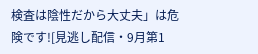検査は陰性だから大丈夫」は危険です![見逃し配信・9月第1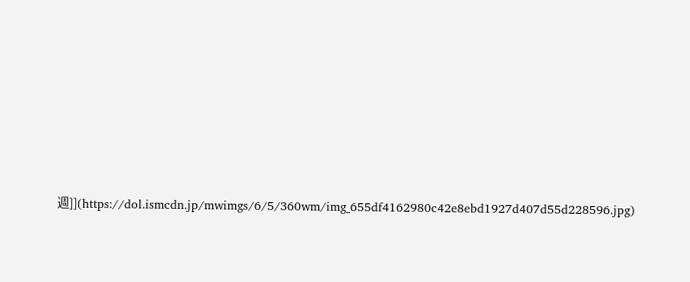週]](https://dol.ismcdn.jp/mwimgs/6/5/360wm/img_655df4162980c42e8ebd1927d407d55d228596.jpg)